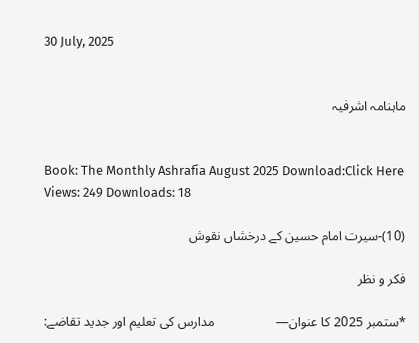30 July, 2025


ماہنامہ اشرفیہ


Book: The Monthly Ashrafia August 2025 Download:Click Here Views: 249 Downloads: 18

(10)-سیرت امام حسین کے درخشاں نقوش

فکر و نظر

*ستمبر 2025 کا عنوان—                  مدارس کی تعلیم اور جدید تقاضے: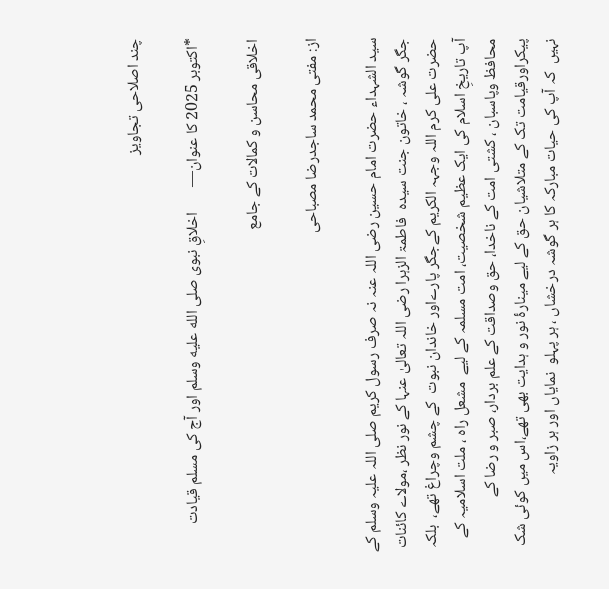چند اصلاحی تجاویز

*اکتوبر 2025 کا عنوان—       اخلاقِ نبوی صلى الله عليه وسلم اور آج کی مسلم قیادت

اخلاقی محاسن و کمالات کے جامع

از: مفتی محمد ساجدرضا مصباحی

سید الشہداء حضرت امام حسین رضی اللہ عنہ نہ صرف رسول کریم صلی اللہ علیہ وسلم کے جگر گوشہ ، خاتون جنت سیدہ  فاطمۃ الزہرا رضی اللہ تعالیٰ عنہا کے نور نظر ،مولاے کائنات حضرت علی کرم اللہ وجہہ الکریم کےجگر پارےاور خاندان نبوت  کے چشم وچراغ تھے،  بلکہ آپ تاریخِ اسلام کی ایک عظیم شخصیت، امت مسلمہ کے لیے  مشعل راہ ، ملت اسلامیہ کے محافظ وپاسبان ، کشتی امت کے ناخدا، حق وصداقت کے علم بردار، صبر و رضا کے  پیکراورقیامت تک کے متلاشیان حق کے لیے مینارۂ نور و ہدایت بھی تھے،اس میں کوئی شک نہیں  کہ آپ کی حیات مبارکہ کا ہر گوشہ درخشاں ، ہر پہلو  نمایاں اور ہر زاویہ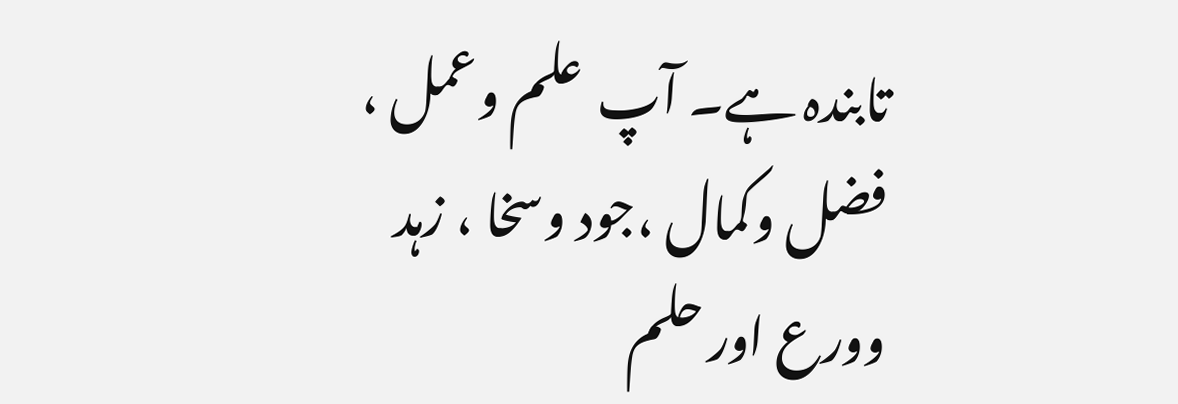تابندہ ہے۔ آپ  علم وعمل ، فضل وکمال ،جود وسخا ، زہد وورع اور حلم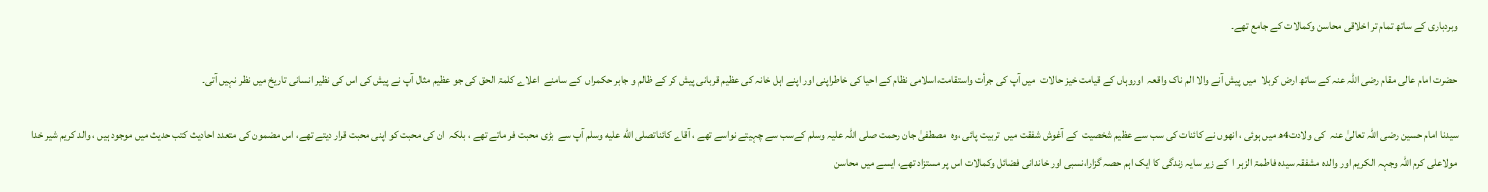وبردباری کے ساتھ تمام تر اخلاقی محاسن وکمالات کے جامع تھے۔

حضرت امام عالی مقام رضی اللہ عنہ کے ساتھ ارض کربلا  میں پیش آنے والا الم ناک واقعہ  اوروہاں کے قیامت خیز حالات  میں آپ کی جرأت واستقامت،اسلامی نظام کے احیا کی خاطراپنی اور اپنے اہل خانہ کی عظیم قربانی پیش کر کے ظالم و جابر حکمراں  کے سامنے  اعلاے کلمۃ الحق کی جو عظیم مثال آپ نے پیش کی اس کی نظیر انسانی تاریخ میں نظر نہیں آتی۔

سیدنا امام حسین رضی اللہ تعالیٰ عنہ  کی ولادت4ھ میں ہوئی ، انھوں نے کائنات کی سب سے عظیم شخصیت  کے آغوش شفقت میں  تربیت پائی ،وہ  مصطفیٰ جان رحمت صلی اللہ علیہ وسلم کےسب سے چہیتے نواسے تھے ، آقاے کائناتصلى الله عليه وسلم آپ سے  بڑی محبت فر ماتے تھے ، بلکہ  ان کی محبت کو اپنی محبت قرار دیتے تھے، اس مضمون کی متعدد احادیث کتب حدیث میں موجود ہیں ، والد کریم شیر خدا مولاعلی کرم اللہ وجہہ الکریم اور والدہ مشفقہ سیدہ فاطمۃ الزہر ا  کے زیر سایہ زندگی کا ایک اہم حصہ گزارا،نسبی اور خاندانی فضائل وکمالات اس پر مستزاد تھے، ایسے میں محاسن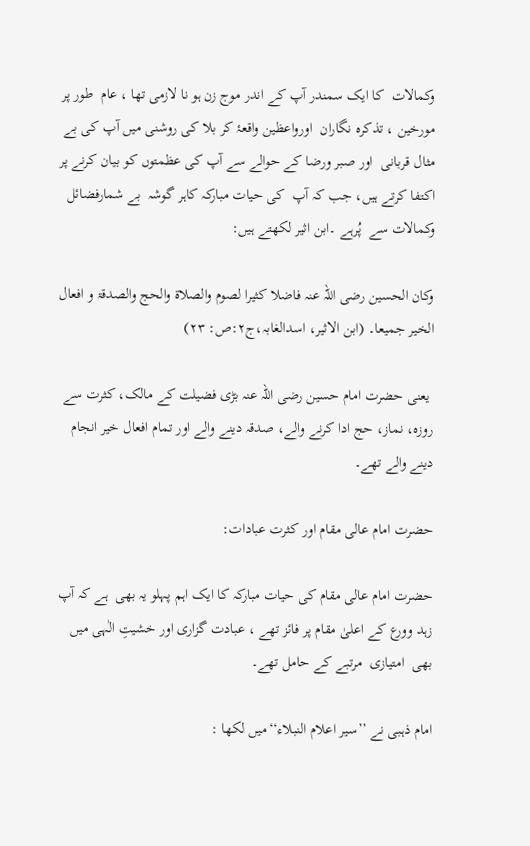وکمالات  کا ایک سمندر آپ کے اندر موج زن ہو نا لازمی تھا ، عام  طور پر مورخین ، تذکرہ نگاران  اورواعظین واقعۂ کر بلا کی روشنی میں آپ کی بے مثال قربانی  اور صبر ورضا کے حوالے سے آپ کی عظمتوں کو بیان کرنے پر اکتفا کرتے ہیں، جب کہ آپ  کی حیات مبارکہ کاہر گوشہ  بے شمارفضائل وکمالات سے  پُرہے ۔ابن اثیر لکھتے ہیں:

وکان الحسین رضی اللہ عنہ فاضلا کثیرا لصوم والصلاة والحج والصدقۃ و افعال الخیر جمیعا۔ (ابن الاثیر، اسدالغابہ،ج۲:ص: ۲۳)

 یعنی حضرت امام حسین رضی اللہ عنہ بڑی فضیلت کے مالک، کثرت سے روزہ، نماز، حج ادا کرنے والے، صدقہ دینے والے اور تمام افعال خیر انجام دینے والے تھے۔

حضرت امام عالی مقام اور کثرت عبادات:

حضرت امام عالی مقام کی حیات مبارکہ کا ایک اہم پہلو یہ بھی  ہے کہ آپ زہد وورع کے اعلیٰ مقام پر فائز تھے ، عبادت گزاری اور خشیتِ الٰہی میں بھی  امتیازی  مرتبے کے حامل تھے۔

امام ذہبی نے ’’سیر اعلام النبلاء‘‘میں لکھا :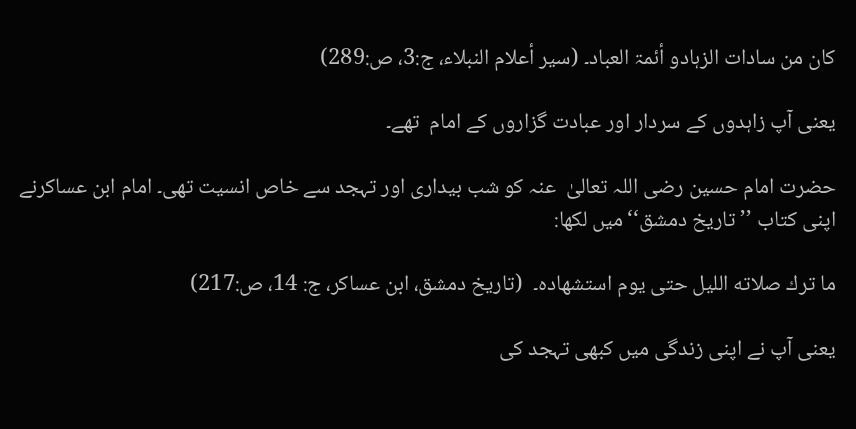کان من سادات الزہادو أئمۃ العباد۔ (سیر أعلام النبلاء، ج:3، ص:289)

یعنی آپ زاہدوں کے سردار اور عبادت گزاروں کے امام  تھے۔

حضرت امام حسین رضی اللہ تعالیٰ  عنہ کو شب بیداری اور تہجد سے خاص انسیت تھی۔ امام ابن عساکرنے اپنی کتاب ’’تاریخ دمشق‘‘میں لکھا:

ما ترك صلاته اللیل حتی یوم استشهاده۔  (تاریخ دمشق، ابن عساکر، ج: 14، ص:217)

یعنی آپ نے اپنی زندگی میں کبھی تہجد کی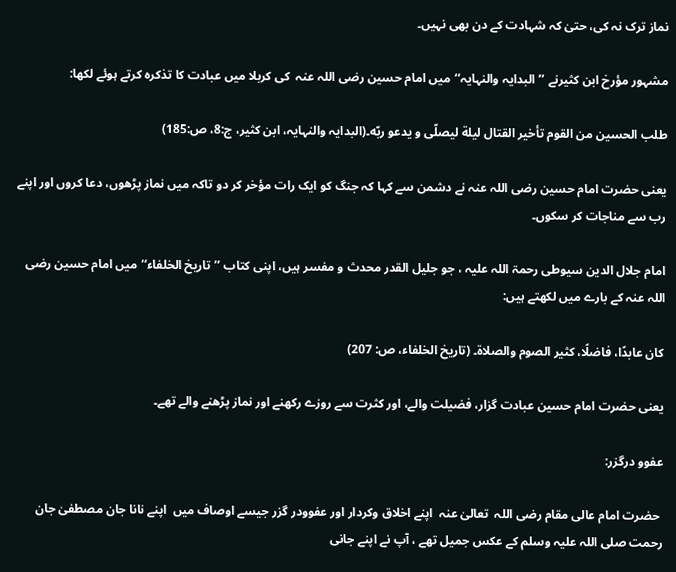نماز ترک نہ کی، حتیٰ کہ شہادت کے دن بھی نہیں۔

مشہور مؤرخ ابن کثیرنے ’’البدایہ والنہایہ‘‘میں امام حسین رضی اللہ عنہ  کی کربلا میں عبادت کا تذکرہ کرتے ہوئے لکھا:

طلب الحسین من القوم تأخیر القتال لیلة لیصلّی و یدعو ربّه۔(البدایہ والنہایہ، ابن کثیر، ج:8، ص:185)

یعنی حضرت امام حسین رضی اللہ عنہ نے دشمن سے کہا کہ جنگ کو ایک رات مؤخر کر دو تاکہ میں نماز پڑھوں، دعا کروں اور اپنے رب سے مناجات کر سکوں۔

امام جلال الدین سیوطی رحمۃ اللہ علیہ ، جو جلیل القدر محدث و مفسر ہیں، اپنی کتاب ’’تاریخ الخلفاء‘‘میں امام حسین رضی اللہ عنہ کے بارے میں لکھتے ہیں:

کان عابدًا، فاضلًا، کثیر الصوم والصلاة۔ (تاریخ الخلفاء، ص: 207)

یعنی حضرت امام حسین عبادت گزار، فضیلت والے، اور کثرت سے روزے رکھنے اور نماز پڑھنے والے تھے۔

عفوو درگزر:

 حضرت امام عالی مقام رضی اللہ  تعالیٰ عنہ  اپنے اخلاق وکردار اور عفوودر گزر جیسے اوصاف میں  اپنے نانا جان مصطفیٰ جان رحمت صلی اللہ علیہ وسلم کے عکس جمیل تھے ، آپ نے اپنے جانی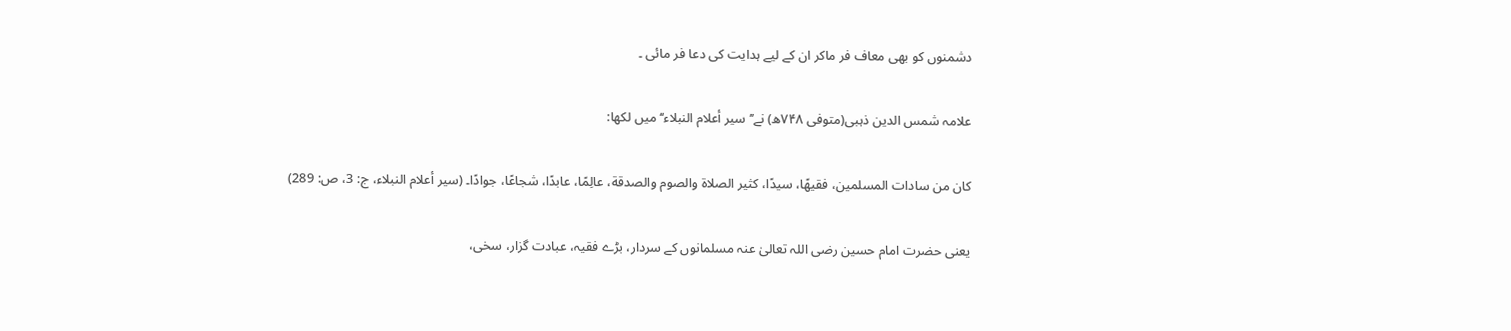دشمنوں کو بھی معاف فر ماکر ان کے لیے ہدایت کی دعا فر مائی ۔

علامہ شمس الدین ذہبی(متوفی ۷۴۸ھ) نے’’سیر أعلام النبلاء‘‘ میں لکھا:

کان من سادات المسلمین، فقیهًا، سیدًا، کثیر الصلاة والصوم والصدقة، عالِمًا، عابدًا، شجاعًا، جوادًا۔ (سیر أعلام النبلاء، ج: 3، ص: 289)

یعنی حضرت امام حسین رضی اللہ تعالیٰ عنہ مسلمانوں کے سردار، بڑے فقیہ، عبادت گزار، سخی،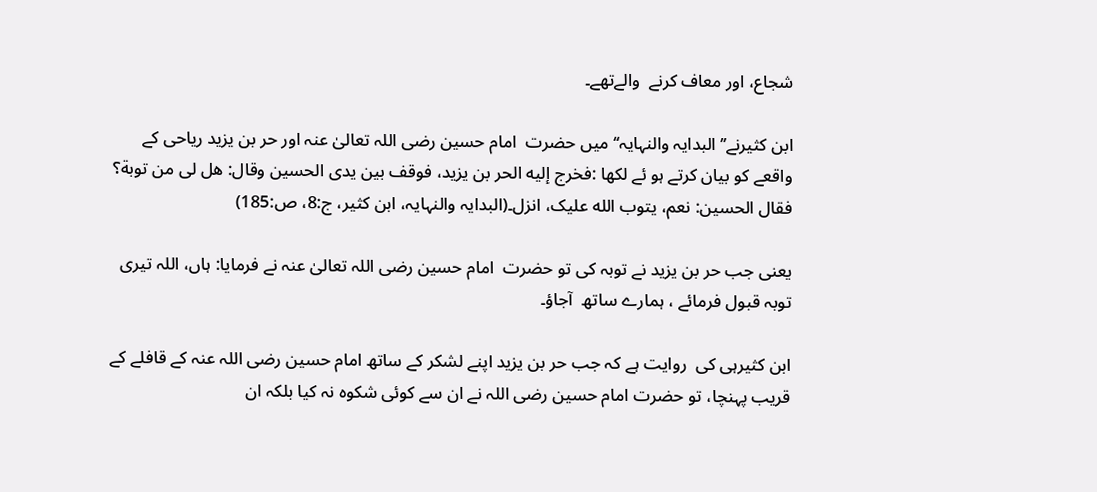شجاع، اور معاف کرنے  والےتھے۔

ابن کثیرنے’’البدایہ والنہایہ‘‘ میں حضرت  امام حسین رضی اللہ تعالیٰ عنہ اور حر بن یزید ریاحی کے واقعے کو بیان کرتے ہو ئے لکھا :فخرج إلیه الحر بن یزید، فوقف بین یدی الحسین وقال: هل لی من توبة؟ فقال الحسین: نعم، یتوب الله علیک، انزل۔(البدایہ والنہایہ، ابن کثیر، ج:8، ص:185)

یعنی جب حر بن یزید نے توبہ کی تو حضرت  امام حسین رضی اللہ تعالیٰ عنہ نے فرمایا: ہاں، اللہ تیری توبہ قبول فرمائے ، ہمارے ساتھ  آجاؤ۔

ابن کثیرہی کی  روایت ہے کہ جب حر بن یزید اپنے لشکر کے ساتھ امام حسین رضی اللہ عنہ کے قافلے کے قریب پہنچا، تو حضرت امام حسین رضی اللہ نے ان سے کوئی شکوہ نہ کیا بلکہ ان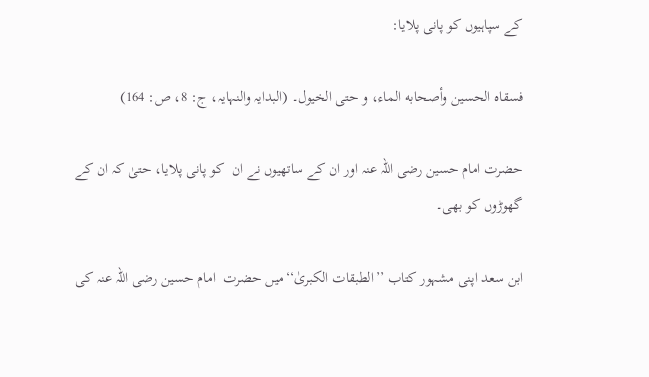کے سپاہیوں کو پانی پلایا:

فسقاه الحسین وأصحابه الماء، و حتی الخیول۔ (البدایہ والنہایہ، ج: 8، ص: 164)

حضرت امام حسین رضی اللہ عنہ اور ان کے ساتھیوں نے ان  کو پانی پلایا، حتیٰ کہ ان کے گھوڑوں کو بھی۔

ابن سعد اپنی مشہور کتاب ’’الطبقات الکبریٰ‘‘میں حضرت  امام حسین رضی اللہ عنہ کی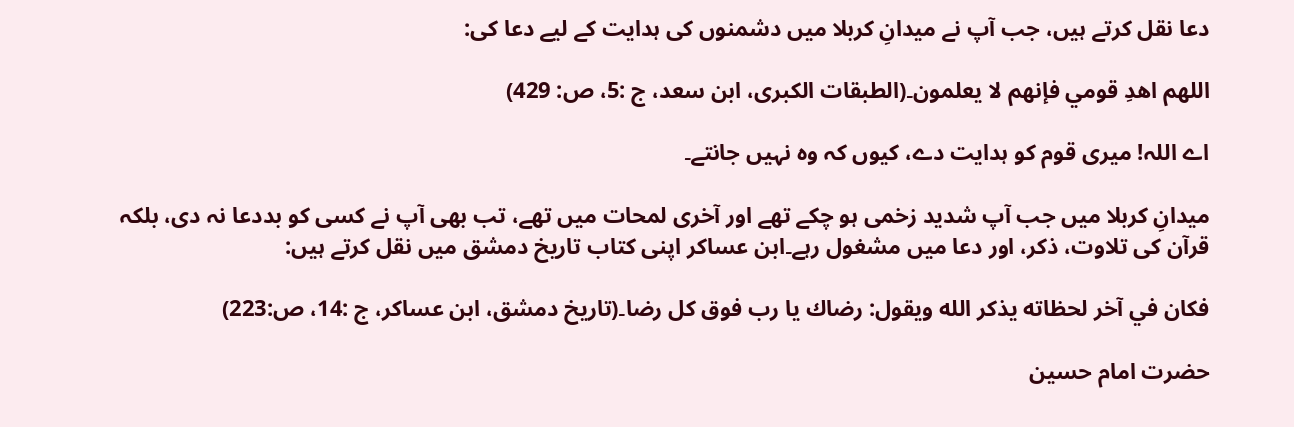دعا نقل کرتے ہیں، جب آپ نے میدانِ کربلا میں دشمنوں کی ہدایت کے لیے دعا کی:

اللهم اهدِ قومي فإنهم لا يعلمون۔(الطبقات الكبرى، ابن سعد، ج :5، ص: 429)

اے اللہ! میری قوم کو ہدایت دے، کیوں کہ وہ نہیں جانتے۔

میدانِ کربلا میں جب آپ شدید زخمی ہو چکے تھے اور آخری لمحات میں تھے، تب بھی آپ نے کسی کو بددعا نہ دی، بلکہ قرآن کی تلاوت، ذکر، اور دعا میں مشغول رہے۔ابن عساکر اپنی کتاب تاریخ دمشق میں نقل کرتے ہیں:

فكان في آخر لحظاته يذكر الله ويقول: رضاك يا رب فوق كل رضا۔(تاریخ دمشق، ابن عساکر، ج :14، ص:223)

حضرت امام حسین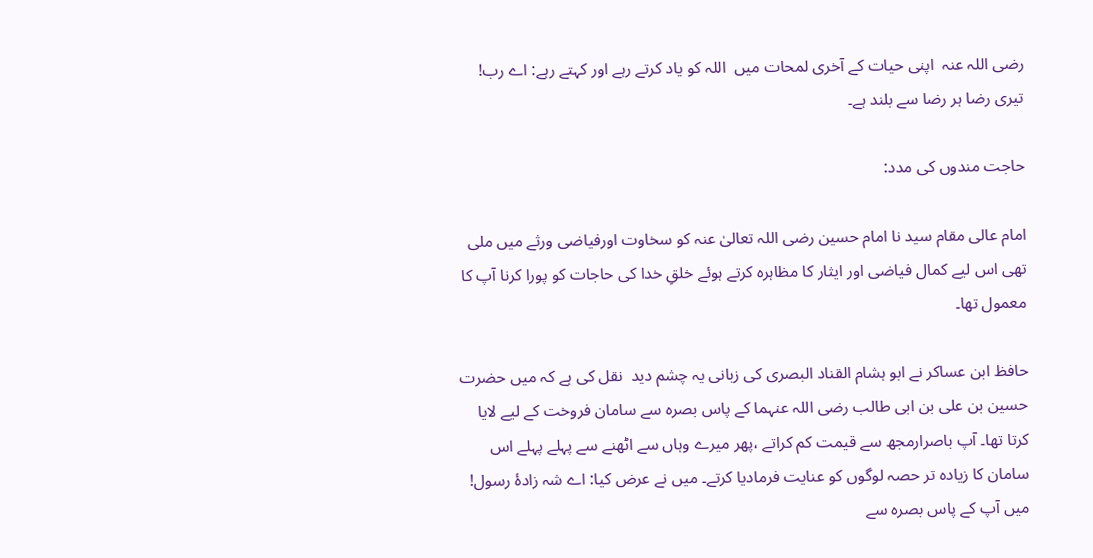رضی اللہ عنہ  اپنی حیات کے آخری لمحات میں  اللہ کو یاد کرتے رہے اور کہتے رہے: اے رب! تیری رضا ہر رضا سے بلند ہے۔

حاجت مندوں کی مدد:

امام عالی مقام سید نا امام حسین رضی اللہ تعالیٰ عنہ کو سخاوت اورفیاضی ورثے میں ملی تھی اس لیے کمال فیاضی اور ایثار کا مظاہرہ کرتے ہوئے خلقِ خدا کی حاجات کو پورا کرنا آپ کا معمول تھا۔

حافظ ابن عساکر نے ابو ہشام القناد البصری کی زبانی یہ چشم دید  نقل کی ہے کہ میں حضرت حسین بن علی بن ابی طالب رضی اللہ عنہما کے پاس بصرہ سے سامان فروخت کے لیے لایا کرتا تھا۔ آپ باصرارمجھ سے قیمت کم کراتے ،پھر میرے وہاں سے اٹھنے سے پہلے پہلے اس سامان کا زیادہ تر حصہ لوگوں کو عنایت فرمادیا کرتے۔ میں نے عرض کیا: اے شہ زادۂ رسول! میں آپ کے پاس بصرہ سے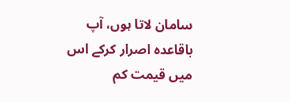سامان لاتا ہوں، آپ باقاعدہ اصرار کرکے اس میں قیمت کم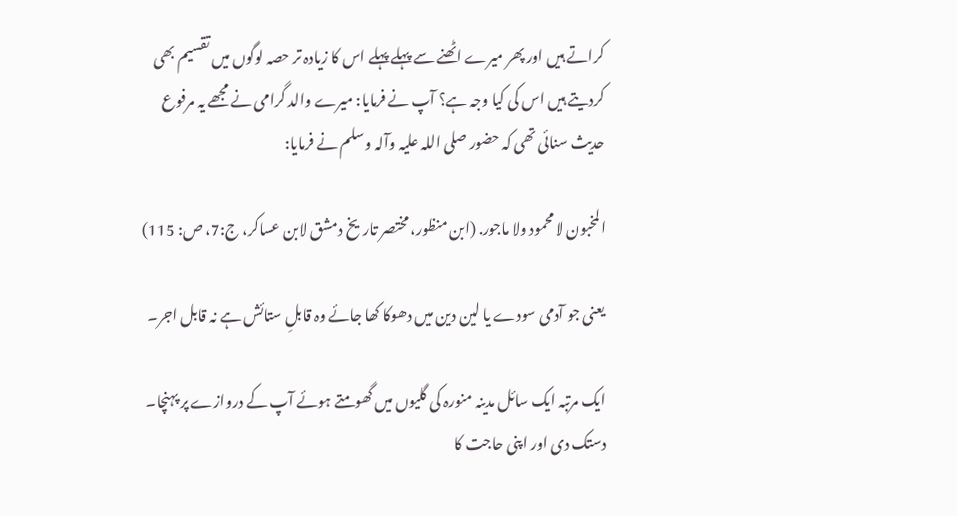کراتے ہیں اور پھر میرے اٹھنے سے پہلے پہلے اس کا زیادہ تر حصہ لوگوں میں تقسیم بھی کردیتے ہیں اس کی کیا وجہ ہے؟ آپ نے فرمایا: میرے والد گرامی نے مجھے یہ مرفوع حدیث سنائی تھی کہ حضور صلی اللہ علیہ وآلہ وسلم نے فرمایا:

المخبون لا محمود ولا ماجور. (ابن منظور، مختصر تاریخ دمشق لابن عساکر، ج:7، ص: 115)

یعنی جو آدمی سودے یا لین دین میں دھوکا کھا جائے وہ قابلِ ستائش ہے نہ قابل اجر۔

ایک مرتبہ ایک سائل مدینہ منورہ کی گلیوں میں گھومتے ہوئے آپ کے دروازے پر پہنچا۔ دستک دی اور اپنی حاجت کا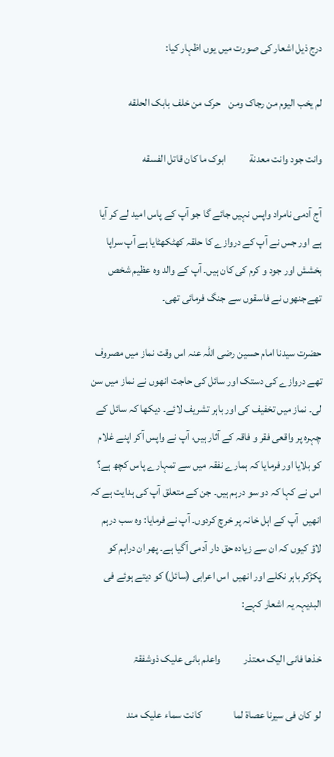درج ذیل اشعار کی صورت میں یوں اظہار کیا:

لم یخب الیوم من رجاک ومن    حرک من خلف بابک الحلقه

وانت جود وانت معدنة           ابوک ما کان قاتل الفسقه

آج آدمی نامراد واپس نہیں جائے گا جو آپ کے پاس امید لے کر آیا ہے اور جس نے آپ کے دروازے کا حلقہ کھٹکھٹایا ہے آپ سراپا بخشش اور جود و کرم کی کان ہیں۔ آپ کے والد وہ عظیم شخص تھےجنھوں نے فاسقوں سے جنگ فرمائی تھی۔

حضرت سیدنا امام حسین رضی اللہ عنہ اس وقت نماز میں مصروف تھے دروازے کی دستک اور سائل کی حاجت انھوں نے نماز میں سن لی۔ نماز میں تخفیف کی اور باہر تشریف لائے۔ دیکھا کہ سائل کے چہرہ پر واقعی فقر و فاقہ کے آثار ہیں، آپ نے واپس آکر اپنے غلام کو بلایا اور فرمایا کہ ہمارے نفقہ میں سے تمہارے پاس کچھ ہے؟ اس نے کہا کہ دو سو درہم ہیں۔ جن کے متعلق آپ کی ہدایت ہے کہ انھیں  آپ کے اہل خانہ پر خرچ کردوں۔ آپ نے فرمایا: وہ سب درہم لاؤ کیوں کہ ان سے زیادہ حق دار آدمی آگیا ہے۔ پھر ان دراہم کو پکڑکر باہر نکلے اور انھیں  اس اعرابی (سائل) کو دیتے ہوئے فی البدیہہ یہ اشعار کہے:

خذھا فانی الیک معتذر           واعلم بانی علیک ذوشفقۃ

لو کان فی سیرنا عصاۃ لما               کانت سماء علیک مند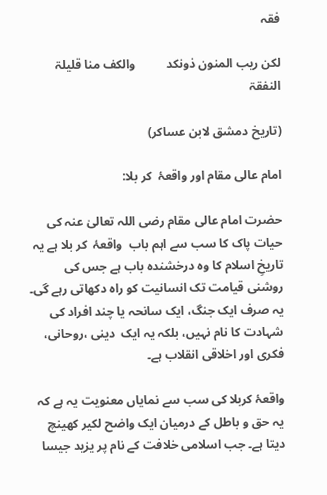فقہ

لکن ریب المنون ذونکد          والکف منا قلیلۃ النفقۃ

(تاریخ دمشق لابن عساکر)

امام عالی مقام اور واقعۂ  کر بلا:

حضرت امام عالی مقام رضی اللہ تعالیٰ عنہ کی حیات پاک کا سب سے اہم باب  واقعۂ  کر بلا ہے یہ تاریخِ اسلام کا وہ درخشندہ باب ہے جس کی روشنی قیامت تک انسانیت کو راہ دکھاتی رہے گی۔ یہ صرف ایک جنگ، ایک سانحہ یا چند افراد کی شہادت کا نام نہیں، بلکہ یہ ایک  دینی ،روحانی، فکری اور اخلاقی انقلاب ہے۔

واقعۂ کربلا کی سب سے نمایاں معنویت یہ ہے کہ یہ حق و باطل کے درمیان ایک واضح لکیر کھینچ دیتا ہے۔ جب اسلامی خلافت کے نام پر یزید جیسا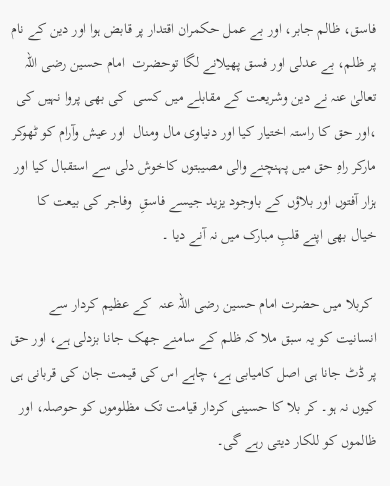فاسق، ظالم جابر، اور بے عمل حکمران اقتدار پر قابض ہوا اور دین کے نام پر ظلم، بے عدلی اور فسق پھیلانے لگا توحضرت  امام حسین رضی اللہ تعالیٰ عنہ نے دین وشریعت کے مقابلے میں کسی  کی بھی پروا نہیں کی ،اور حق کا راستہ اختیار کیا اور دنیاوی مال ومنال  اور عیش وآرام کو ٹھوکر مارکر راہِ حق میں پہنچنے والی مصیبتوں کاخوش دلی سے استقبال کیا اور ہزار آفتوں اور بلاؤں کے باوجود یزید جیسے فاسقِ  وفاجر کی بیعت کا خیال بھی اپنے قلبِ مبارک میں نہ آنے دیا ۔

 کربلا میں حضرت امام حسین رضی اللہ عنہ  کے عظیم کردار سے انسانیت کو یہ سبق ملا کہ ظلم کے سامنے جھک جانا بزدلی ہے، اور حق پر ڈٹ جانا ہی اصل کامیابی ہے، چاہے اس کی قیمت جان کی قربانی ہی کیوں نہ ہو۔ کر بلا کا حسینی کردار قیامت تک مظلوموں کو حوصلہ، اور ظالموں کو للکار دیتی رہے گی۔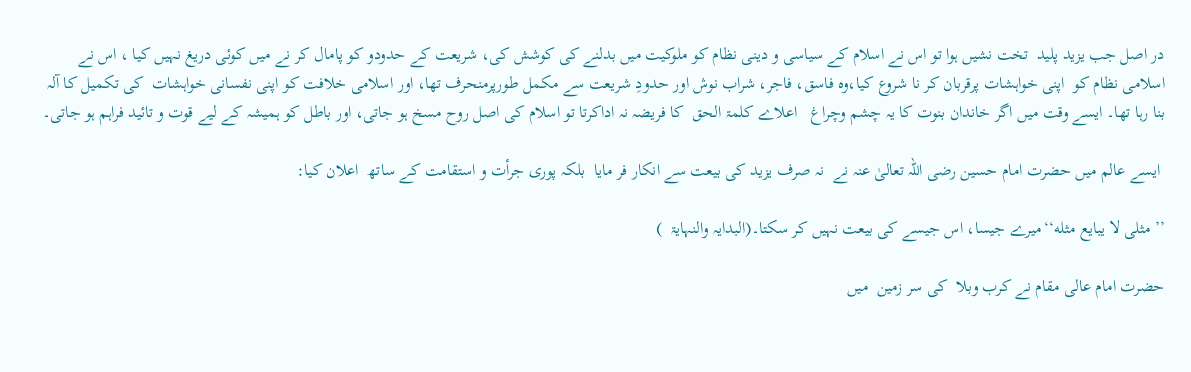در اصل جب یزید پلید  تخت نشیں ہوا تو اس نے اسلام کے سیاسی و دینی نظام کو ملوکیت میں بدلنے کی کوشش کی، شریعت کے حدودو کو پامال کر نے میں کوئی دریغ نہیں کیا ، اس نے اسلامی نظام کو  اپنی خواہشات پرقربان کر نا شروع کیا،وہ فاسق، فاجر، شراب نوش اور حدودِ شریعت سے مکمل طورپرمنحرف تھا، اور اسلامی خلافت کو اپنی نفسانی خواہشات  کی تکمیل کا آلہ بنا رہا تھا۔ ایسے وقت میں اگر خاندان بنوت کا یہ چشم وچراغ   اعلاے کلمۃ الحق  کا فریضہ نہ اداکرتا تو اسلام کی اصل روح مسخ ہو جاتی، اور باطل کو ہمیشہ کے لیے قوت و تائید فراہم ہو جاتی۔

 ایسے عالم میں حضرت امام حسین رضی اللہ تعالیٰ عنہ نے  نہ صرف یزید کی بیعت سے انکار فر مایا  بلکہ پوری جرأت و استقامت کے ساتھ  اعلان کیا:

’’ مثلی لا یبایع مثله‘‘میرے جیسا، اس جیسے کی بیعت نہیں کر سکتا۔(البدایہ والنہایۃ  )

حضرت امام عالی مقام نے کرب وبلا  کی سر زمین  میں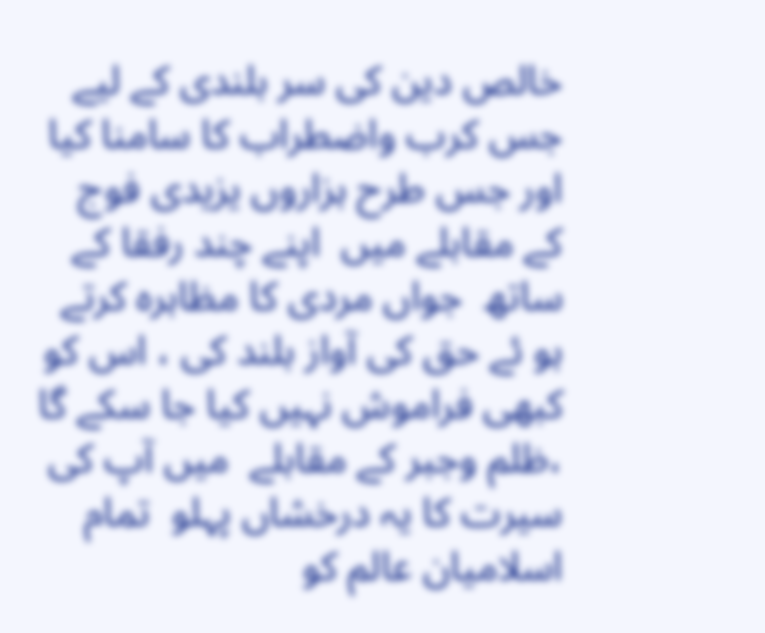خالص دین کی سر بلندی کے لیے   جس کرب واضطراب کا سامنا کیا  اور جس طرح ہزاروں یزیدی فوج کے مقابلے میں  اپنے چند رفقا کے ساتھ  جواں مردی کا مظاہرہ کرتے ہو ئے حق کی آواز بلند کی ، اس كو کبھی فراموش نہیں کیا جا سکے گا ،ظلم وجبر کے مقابلے  میں آپ کی سیرت کا یہ درخشاں پہلو  تمام اسلامیان عالم کو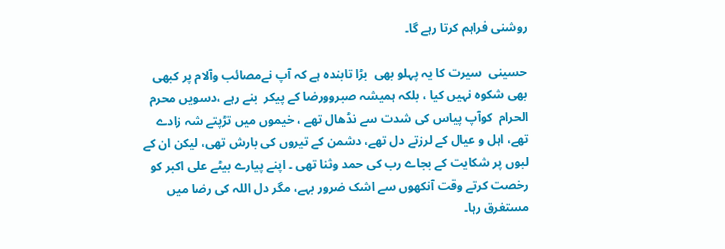روشنی فراہم کرتا رہے گا۔

حسینی  سیرت کا یہ پہلو بھی  بڑا تابندہ ہے کہ آپ نےمصائب وآلام پر کبھی بھی شکوہ نہیں کیا ، بلکہ ہمیشہ صبروورضا کے پیکر  بنے رہے ،دسویں محرم الحرام  کوآپ پیاس کی شدت سے نڈھال تھے ، خیموں میں تڑپتے شہ زادے تھے، اہل و عیال کے لرزتے دل تھے، دشمن کے تیروں کی بارش تھی، لیکن ان کے لبوں پر شکایت کے بجاے رب کی حمد وثنا تھی ۔ اپنے پیارے بیٹے علی اکبر کو رخصت کرتے وقت آنکھوں سے اشک ضرور بہے، مگر دل اللہ کی رضا میں مستغرق رہا۔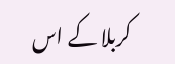کربلا کے اس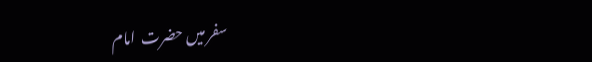سفر میں حضرت  امام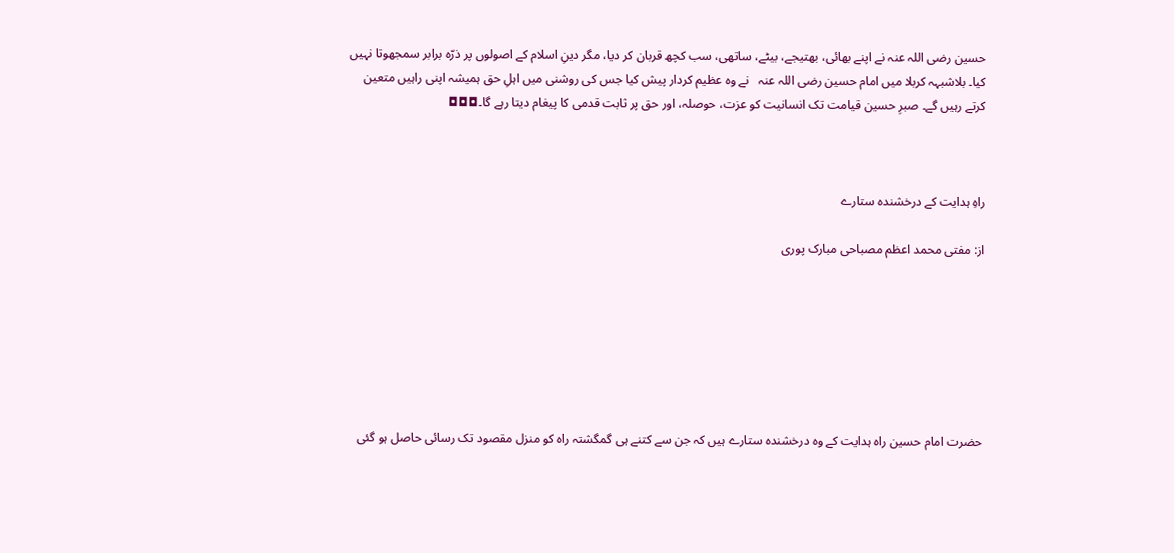حسین رضی اللہ عنہ نے اپنے بھائی، بھتیجے، بیٹے، ساتھی، سب کچھ قربان کر دیا، مگر دینِ اسلام کے اصولوں پر ذرّہ برابر سمجھوتا نہیں كیا۔ بلاشبہہ کربلا میں امام حسین رضی اللہ عنہ   نے وہ عظیم کردار پیش کیا جس کی روشنی میں اہلِ حق ہمیشہ اپنی راہیں متعین کرتے رہیں گے۔ صبرِ حسین قیامت تک انسانیت کو عزت، حوصلہ، اور حق پر ثابت قدمی کا پیغام دیتا رہے گا۔◘◘◘



راہِ ہدایت کے درخشندہ ستارے

از: مفتی محمد اعظم مصباحی مبارک پوری







حضرت امام حسین راہ ہدایت کے وہ درخشندہ ستارے ہیں کہ جن سے کتنے ہی گمگشتہ راہ کو منزل مقصود تک رسائی حاصل ہو گئی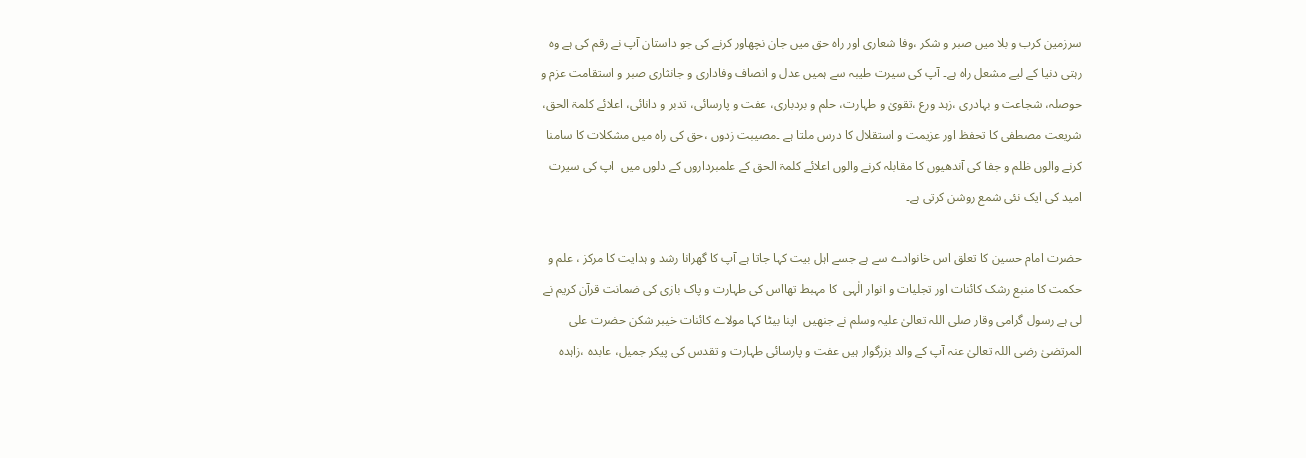سرزمین کرب و بلا میں صبر و شکر ،وفا شعاری اور راہ حق میں جان نچھاور کرنے کی جو داستان آپ نے رقم کی ہے وہ رہتی دنیا کے لیے مشعل راہ ہے۔ آپ کی سیرت طیبہ سے ہمیں عدل و انصاف وفاداری و جانثاری صبر و استقامت عزم و حوصلہ، شجاعت و بہادری ،زہد ورع ،تقویٰ و طہارت، حلم و بردباری، عفت و پارسائی، تدبر و دانائی، اعلائے کلمۃ الحق، شریعت مصطفی کا تحفظ اور عزیمت و استقلال کا درس ملتا ہے ۔مصیبت زدوں ،حق کی راہ میں مشکلات کا سامنا کرنے والوں ظلم و جفا کی آندھیوں کا مقابلہ کرنے والوں اعلائے کلمۃ الحق کے علمبرداروں کے دلوں میں  اپ کی سیرت امید کی ایک نئی شمع روشن کرتی ہے۔

حضرت امام حسین کا تعلق اس خانوادے سے ہے جسے اہل بیت کہا جاتا ہے آپ کا گھرانا رشد و ہدایت کا مرکز ، علم و حکمت کا منبع رشک کائنات اور تجلیات و انوار الٰہی  کا مہبط تھااس کی طہارت و پاک بازی کی ضمانت قرآن کریم نے لی ہے رسول گرامی وقار صلی اللہ تعالیٰ علیہ وسلم نے جنھیں  اپنا بیٹا کہا مولاے کائنات خیبر شکن حضرت علی المرتضیٰ رضی اللہ تعالیٰ عنہ آپ کے والد بزرگوار ہیں عفت و پارسائی طہارت و تقدس کی پیکر جمیل، عابدہ ،زاہدہ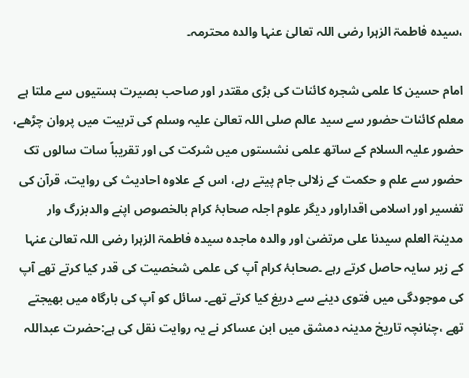،سیدہ فاطمۃ الزہرا رضی اللہ تعالیٰ عنہا والدہ محترمہ۔

امام حسین کا علمی شجرہ کائنات کی بڑی مقتدر اور صاحب بصیرت ہستیوں سے ملتا ہے معلم کائنات حضور سے سید عالم صلی اللہ تعالیٰ علیہ وسلم کی تربیت میں پروان چڑھے، حضور علیہ السلام کے ساتھ علمی نشستوں میں شرکت کی اور تقریباً سات سالوں تک حضور سے علم و حکمت کے زلالی جام پیتے رہے، اس کے علاوہ احادیث کی روایت، قرآن کی تفسیر اور اسلامی اقداراور دیگر علوم اجلہ صحابۂ کرام بالخصوص اپنے والدبزرگ وار  مدینۃ العلم سیدنا علی مرتضیٰ اور والدہ ماجدہ سیدہ فاطمۃ الزہرا رضی اللہ تعالیٰ عنہا کے زیر سایہ حاصل کرتے رہے ۔صحابۂ کرام آپ کی علمی شخصیت کی قدر کیا کرتے تھے آپ کی موجودگی میں فتوی دینے سے دریغ کیا کرتے تھے۔ سائل کو آپ کی بارگاہ میں بھیجتے تھے ،چنانچہ تاریخ مدینہ دمشق میں ابن عساکر نے یہ روایت نقل کی ہے:حضرت عبداللہ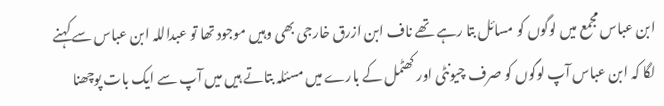ابن عباس مجمع میں لوگوں کو مسائل بتا رہے تھے ناف ابن ازرق خارجی بھی وہیں موجود تھا تو عبداللہ ابن عباس سے کہنے لگا کہ ابن عباس آپ لوگوں کو صرف چیونٹی اور کھٹمل کے بارے میں مسئلہ بتاتے ہیں میں آپ سے ایک بات پوچھنا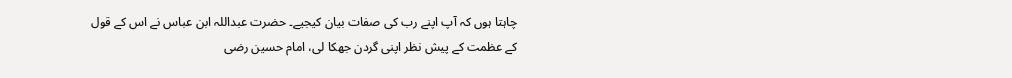چاہتا ہوں کہ آپ اپنے رب کی صفات بیان کیجیے۔ حضرت عبداللہ ابن عباس نے اس کے قول کے عظمت کے پیش نظر اپنی گردن جھکا لی، امام حسین رضی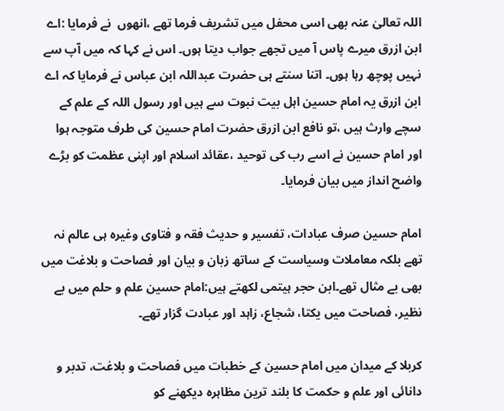اللہ تعالیٰ عنہ بھی اسی محفل میں تشریف فرما تھے ،انھوں  نے فرمایا :اے ابن ازرق میرے پاس آ میں تجھے جواب دیتا ہوں۔ اس نے کہا کہ میں آپ سے نہیں پوچھ رہا ہوں۔ اتنا سنتے ہی حضرت عبداللہ ابن عباس نے فرمایا کہ اے ابن ازرق یہ امام حسین اہل بیت نبوت سے ہیں اور رسول اللہ کے علم کے سچے وارث ہیں ،تو نافع ابن ازرق حضرت امام حسین کی طرف متوجہ ہوا اور امام حسین نے اسے رب کی توحید ،عقائد اسلام اور اپنی عظمت کو بڑے واضح انداز میں بیان فرمایا۔

امام حسین صرف عبادات، تفسیر و حديث فقہ و فتاوی وغیرہ ہی عالم نہ تھے بلکہ معاملات وسیاست کے ساتھ زبان و بیان اور فصاحت و بلاغت میں بھی بے مثال تھے۔ابن حجر ہیتمی لکھتے ہیں:امام حسین علم و حلم میں بے نظیر، فصاحت میں یکتا، شجاع، زاہد اور عبادت گزار تھے۔

کربلا کے میدان میں امام حسین کے خطبات میں فصاحت و بلاغت، تدبر و دانائی اور علم و حکمت کا بلند ترین مظاہرہ دیکھنے کو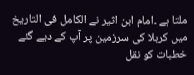ملتا ہے ۔امام ابن اثیر نے الکامل فی التاريخ میں کربلا کی سرزمین پر آپ کے دیے گئے خطبات کو نقل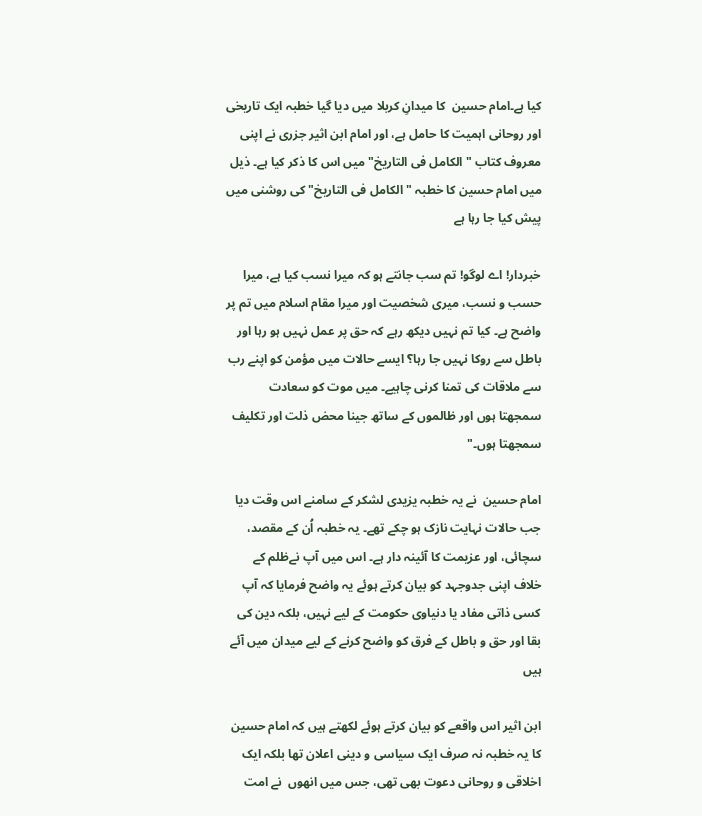کیا ہے۔امام حسین  کا میدانِ کربلا میں دیا گیا خطبہ ایک تاریخی اور روحانی اہمیت کا حامل ہے، اور امام ابن اثیر جزری نے اپنی معروف کتاب "الکامل فی التاریخ" میں اس کا ذکر کیا ہے۔ ذیل میں امام حسین کا خطبہ "الکامل فی التاریخ" کی روشنی میں پیش کیا جا رہا ہے

خبردار! اے لوگو! تم سب جانتے ہو کہ میرا نسب کیا ہے، میرا حسب و نسب، میری شخصیت اور میرا مقام اسلام میں تم پر واضح ہے۔ کیا تم نہیں دیکھ رہے کہ حق پر عمل نہیں ہو رہا اور باطل سے روکا نہیں جا رہا؟ ایسے حالات میں مؤمن کو اپنے رب سے ملاقات کی تمنا کرنی چاہیے۔ میں موت کو سعادت سمجھتا ہوں اور ظالموں کے ساتھ جینا محض ذلت اور تکلیف سمجھتا ہوں۔"

امام حسین  نے یہ خطبہ یزیدی لشکر کے سامنے اس وقت دیا جب حالات نہایت نازک ہو چکے تھے۔ یہ خطبہ اُن کے مقصد، سچائی، اور عزیمت کا آئینہ دار ہے۔ اس میں آپ نےظلم کے خلاف اپنی جدوجہد کو بیان کرتے ہوئے یہ واضح فرمایا کہ آپ کسی ذاتی مفاد یا دنیاوی حکومت کے لیے نہیں، بلکہ دین کی بقا اور حق و باطل کے فرق کو واضح کرنے کے لیے میدان میں آئے ہیں

ابن اثیر اس واقعے کو بیان کرتے ہوئے لکھتے ہیں کہ امام حسین کا یہ خطبہ نہ صرف ایک سیاسی و دینی اعلان تھا بلکہ ایک اخلاقی و روحانی دعوت بھی تھی، جس میں انھوں  نے امت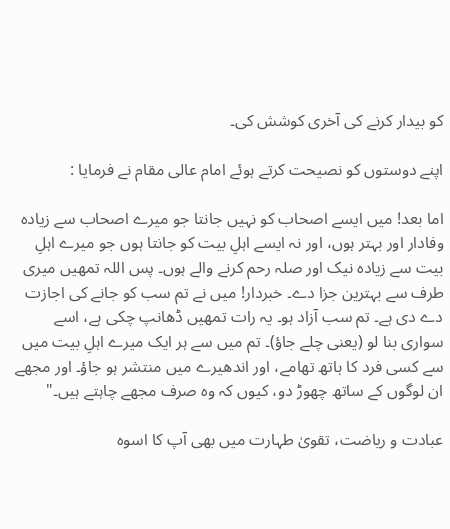کو بیدار کرنے کی آخری کوشش کی۔

اپنے دوستوں کو نصیحت کرتے ہوئے امام عالی مقام نے فرمایا :

اما بعد! میں ایسے اصحاب کو نہیں جانتا جو میرے اصحاب سے زیادہ وفادار اور بہتر ہوں، اور نہ ایسے اہلِ بیت کو جانتا ہوں جو میرے اہلِ بیت سے زیادہ نیک اور صلہ رحم کرنے والے ہوں۔ پس اللہ تمھیں میری طرف سے بہترین جزا دے۔ خبردار! میں نے تم سب کو جانے کی اجازت دے دی ہے۔ تم سب آزاد ہو۔ یہ رات تمھیں ڈھانپ چکی ہے، اسے سواری بنا لو (یعنی چلے جاؤ)۔ تم میں سے ہر ایک میرے اہلِ بیت میں سے کسی فرد کا ہاتھ تھامے، اور اندھیرے میں منتشر ہو جاؤ۔ اور مجھے ان لوگوں کے ساتھ چھوڑ دو، کیوں کہ وہ صرف مجھے چاہتے ہیں۔"

عبادت و ریاضت، تقویٰ طہارت میں بھی آپ کا اسوہ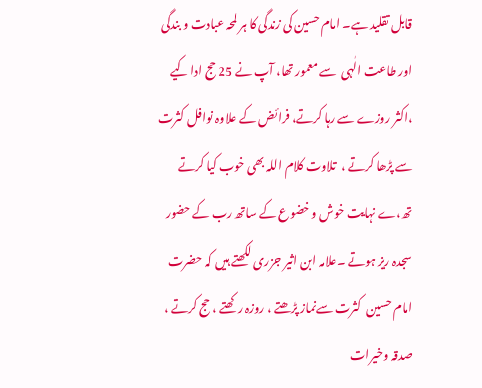قابل تقلید ہے۔ امام حسین کی زندگی کا ہر لمحہ عبادت و بندگی اور طاعت الٰہی  سے معمور تھا، آپ نے 25 حج ادا کیے ،اکثر روزے سے رہا کرتے، فرائض کے علاوہ نوافل کثرت سے پڑھا کرتے ،  تلاوت کلام اللہ بھی خوب کیا کرتے تھ،ے نہایت خوش و خضوع کے ساتھ رب کے حضور سجدہ ریز ہوتے ۔علامہ ابن اثیر جزری لکھتے ہیں کہ حضرت امام حسین  کثرت سےنماز پڑھتے ، روزہ رکھتے ، حج کرتے ، صدقہ وخیرات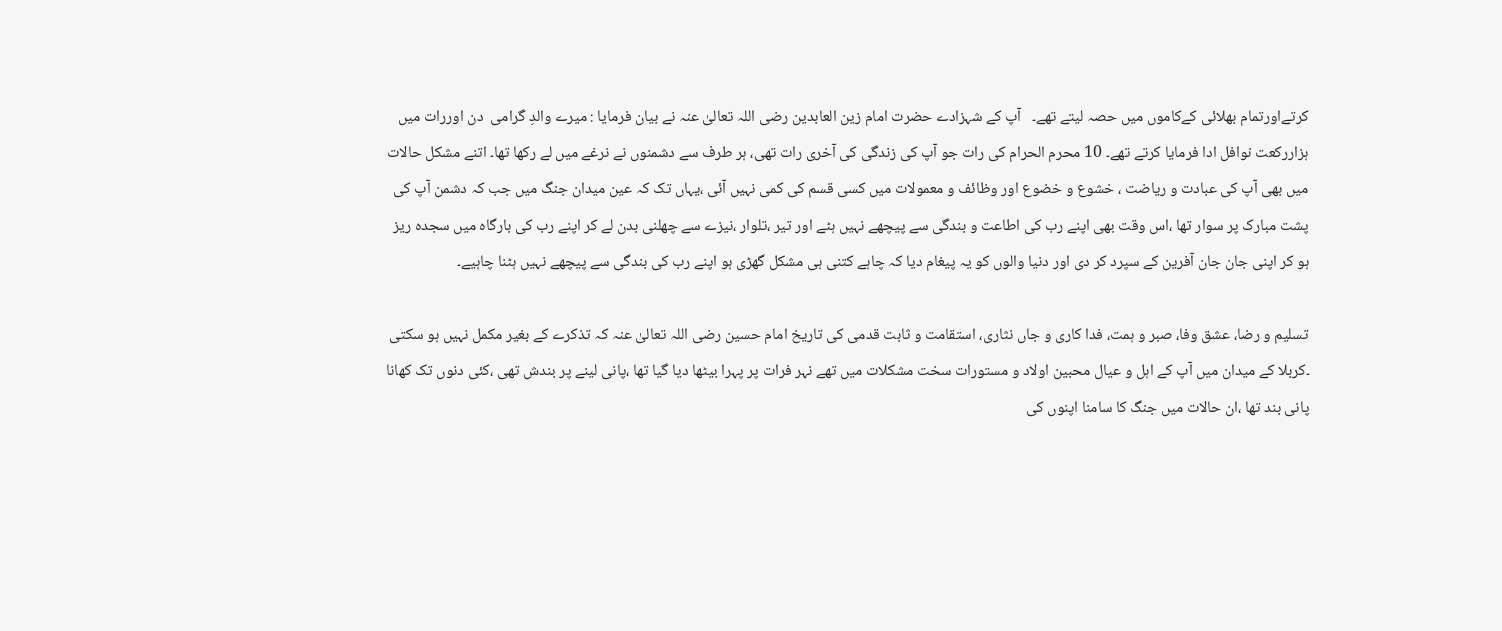کرتےاورتمام بھلائی کےکاموں میں حصہ لیتے تھے۔   آپ کے شہزادے حضرت امام زین العابدین رضی اللہ تعالیٰ عنہ نے بیان فرمایا : میرے والدِ گرامی  دن اوررات میں ہزاررکعت نوافل ادا فرمايا كرتے تھے۔ 10 محرم الحرام کی رات جو آپ کی زندگی کی آخری رات تھی، ہر طرف سے دشمنوں نے نرغے میں لے رکھا تھا۔ اتنے مشکل حالات میں بھی آپ کی عبادت و ریاضت ، خشوع و خضوع اور وظائف و معمولات میں کسی قسم کی کمی نہیں آئی ،یہاں تک کہ عین میدان جنگ میں جب کہ دشمن آپ کی پشت مبارک پر سوار تھا ،اس وقت بھی اپنے رب کی اطاعت و بندگی سے پیچھے نہیں ہٹے اور تیر ،تلوار ،نیزے سے چھلنی بدن لے کر اپنے رب کی بارگاہ میں سجدہ ریز ہو کر اپنی جان جان آفرین کے سپرد کر دی اور دنیا والوں کو یہ پیغام دیا کہ چاہے کتنی ہی مشکل گھڑی ہو اپنے رب کی بندگی سے پیچھے نہیں ہٹنا چاہیے۔

تسلیم و رضا، عشق وفا، صبر و ہمت، فدا کاری و جاں نثاری، استقامت و ثابت قدمی کی تاریخ امام حسین رضی اللہ تعالیٰ عنہ کہ تذکرے کے بغیر مکمل نہیں ہو سکتی ۔کربلا کے میدان میں آپ کے اہل و عیال محبین اولاد و مستورات سخت مشکلات میں تھے نہر فرات پر پہرا بیٹھا دیا گیا تھا ،پانی لینے پر بندش تھی ،کئی دنوں تک کھانا پانی بند تھا ،ان حالات میں جنگ کا سامنا اپنوں کی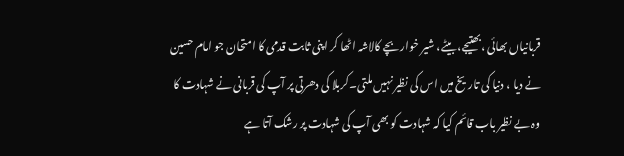قربانیاں بھائی ،بھتیجے، بیٹے، شیر خوار بچے کالاشہ اٹھا کر اپنی ثابت قدمی کا امتحان جو امام حسین نے دیا ، دنیا کی تاریخ میں اس کی نظیر نہیں ملتی۔کربلا کی دھرتی پر آپ کی قربانی نے شہادت کا وہ بے نظیر باب قائم کیا کہ شہادت کو بھی آپ کی شہادت پر رشک آتا ہے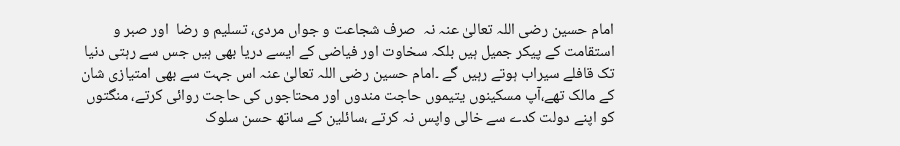امام حسین رضی اللہ تعالیٰ عنہ نہ  صرف شجاعت و جواں مردی، تسلیم و رضا  اور صبر و استقامت کے پیکر جمیل ہیں بلکہ سخاوت اور فیاضی کے ایسے دریا بھی ہیں جس سے رہتی دنیا تک قافلے سیراب ہوتے رہیں گے ۔امام حسین رضی اللہ تعالیٰ عنہ اس جہت سے بھی امتیازی شان کے مالک تھے،آپ مسکینوں یتیموں حاجت مندوں اور محتاجوں کی حاجت روائی کرتے، منگتوں کو اپنے دولت کدے سے خالی واپس نہ کرتے ،سائلین کے ساتھ حسن سلوک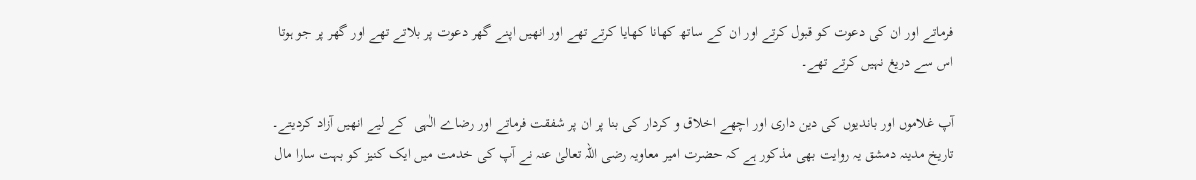فرماتے اور ان کی دعوت کو قبول کرتے اور ان کے ساتھ کھانا کھایا کرتے تھے اور انھیں اپنے گھر دعوت پر بلاتے تھے اور گھر پر جو ہوتا اس سے دریغ نہیں کرتے تھے۔

آپ غلاموں اور باندیوں کی دین داری اور اچھے اخلاق و کردار کی بنا پر ان پر شفقت فرماتے اور رضاے الٰہی  کے لیے انھیں آزاد کردیتے۔ تاریخ مدینہ دمشق یہ روایت بھی مذکور ہے کہ حضرت امیر معاویہ رضی اللہ تعالیٰ عنہ نے آپ کی خدمت میں ایک کنیز کو بہت سارا مال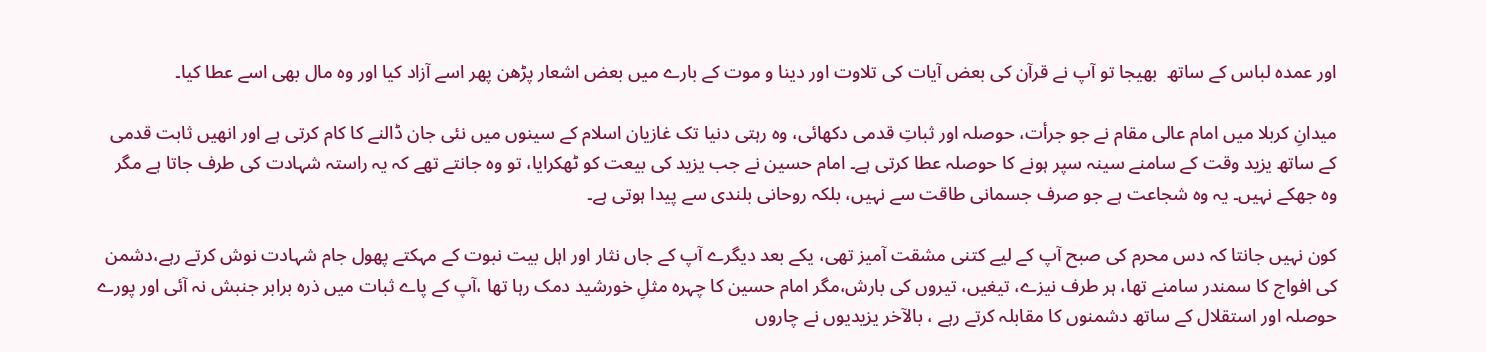اور عمدہ لباس کے ساتھ  بھیجا تو آپ نے قرآن کی بعض آیات کی تلاوت اور دینا و موت کے بارے میں بعض اشعار پڑھن پھر اسے آزاد کیا اور وہ مال بھی اسے عطا کیا۔

میدانِ کربلا میں امام عالی مقام نے جو جرأت، حوصلہ اور ثباتِ قدمی دکھائی، وہ رہتی دنیا تک غازیان اسلام کے سینوں میں نئی جان ڈالنے کا کام کرتی ہے اور انھیں ثابت قدمی کے ساتھ یزید وقت کے سامنے سینہ سپر ہونے کا حوصلہ عطا کرتی ہے۔ امام حسین نے جب یزید کی بیعت کو ٹھکرایا، تو وہ جانتے تھے کہ یہ راستہ شہادت کی طرف جاتا ہے مگر وہ جھکے نہیں۔ یہ وہ شجاعت ہے جو صرف جسمانی طاقت سے نہیں، بلکہ روحانی بلندی سے پیدا ہوتی ہے۔

کون نہیں جانتا کہ دس محرم کی صبح آپ کے لیے کتنی مشقت آمیز تھی، یکے بعد دیگرے آپ کے جاں نثار اور اہل بیت نبوت کے مہکتے پھول جام شہادت نوش کرتے رہے،دشمن کی افواج کا سمندر سامنے تھا، ہر طرف نیزے، تیغیں، تیروں کی بارش،مگر امام حسین کا چہرہ مثلِ خورشید دمک رہا تھا ،آپ کے پاے ثبات میں ذرہ برابر جنبش نہ آئی اور پورے حوصلہ اور استقلال کے ساتھ دشمنوں کا مقابلہ کرتے رہے ، بالآخر یزیدیوں نے چاروں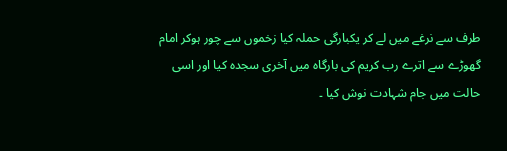طرف سے نرغے میں لے کر یکبارگی حملہ کیا زخموں سے چور ہوکر امام گھوڑے سے اترے رب کریم کی بارگاہ میں آخری سجدہ کیا اور اسی حالت میں جام شہادت نوش کیا ۔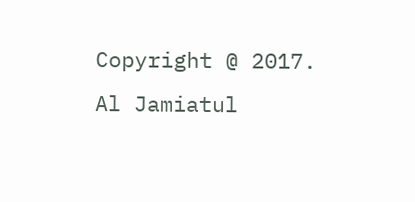Copyright @ 2017. Al Jamiatul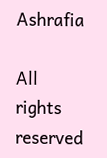Ashrafia

All rights reserved